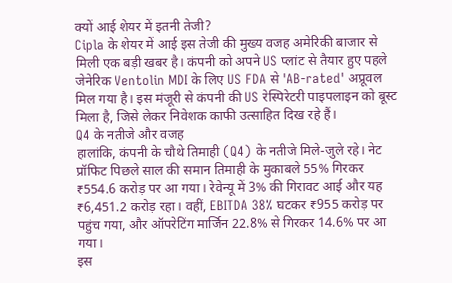क्यों आई शेयर में इतनी तेजी?
Cipla के शेयर में आई इस तेजी की मुख्य वजह अमेरिकी बाजार से मिली एक बड़ी खबर है। कंपनी को अपने US प्लांट से तैयार हुए पहले जेनेरिक Ventolin MDI के लिए US FDA से 'AB-rated' अप्रूवल मिल गया है। इस मंजूरी से कंपनी की US रेस्पिरेटरी पाइपलाइन को बूस्ट मिला है, जिसे लेकर निवेशक काफी उत्साहित दिख रहे हैं।
Q4 के नतीजे और वजह
हालांकि, कंपनी के चौथे तिमाही (Q4) के नतीजे मिले-जुले रहे। नेट प्रॉफिट पिछले साल की समान तिमाही के मुकाबले 55% गिरकर ₹554.6 करोड़ पर आ गया। रेवेन्यू में 3% की गिरावट आई और यह ₹6,451.2 करोड़ रहा। वहीं, EBITDA 38% घटकर ₹955 करोड़ पर पहुंच गया, और ऑपरेटिंग मार्जिन 22.8% से गिरकर 14.6% पर आ गया।
इस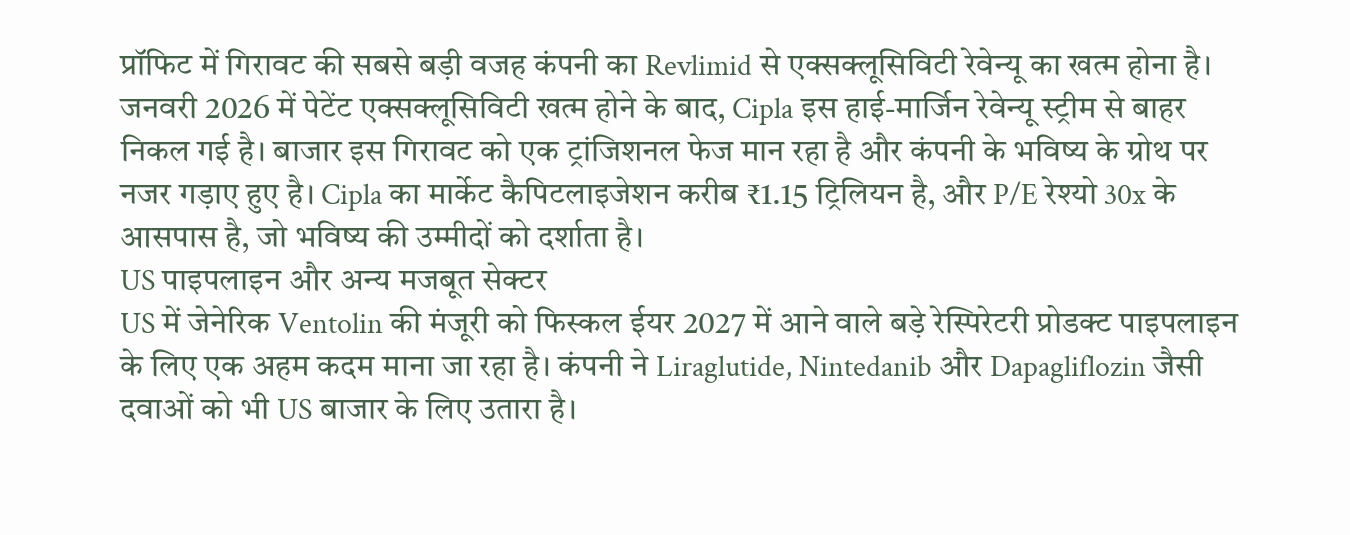प्रॉफिट में गिरावट की सबसे बड़ी वजह कंपनी का Revlimid से एक्सक्लूसिविटी रेवेन्यू का खत्म होना है। जनवरी 2026 में पेटेंट एक्सक्लूसिविटी खत्म होने के बाद, Cipla इस हाई-मार्जिन रेवेन्यू स्ट्रीम से बाहर निकल गई है। बाजार इस गिरावट को एक ट्रांजिशनल फेज मान रहा है और कंपनी के भविष्य के ग्रोथ पर नजर गड़ाए हुए है। Cipla का मार्केट कैपिटलाइजेशन करीब ₹1.15 ट्रिलियन है, और P/E रेश्यो 30x के आसपास है, जो भविष्य की उम्मीदों को दर्शाता है।
US पाइपलाइन और अन्य मजबूत सेक्टर
US में जेनेरिक Ventolin की मंजूरी को फिस्कल ईयर 2027 में आने वाले बड़े रेस्पिरेटरी प्रोडक्ट पाइपलाइन के लिए एक अहम कदम माना जा रहा है। कंपनी ने Liraglutide, Nintedanib और Dapagliflozin जैसी दवाओं को भी US बाजार के लिए उतारा है।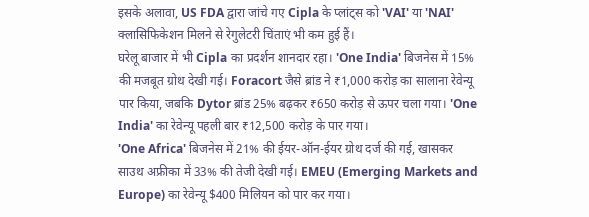इसके अलावा, US FDA द्वारा जांचे गए Cipla के प्लांट्स को 'VAI' या 'NAI' क्लासिफिकेशन मिलने से रेगुलेटरी चिंताएं भी कम हुई हैं।
घरेलू बाजार में भी Cipla का प्रदर्शन शानदार रहा। 'One India' बिजनेस में 15% की मजबूत ग्रोथ देखी गई। Foracort जैसे ब्रांड ने ₹1,000 करोड़ का सालाना रेवेन्यू पार किया, जबकि Dytor ब्रांड 25% बढ़कर ₹650 करोड़ से ऊपर चला गया। 'One India' का रेवेन्यू पहली बार ₹12,500 करोड़ के पार गया।
'One Africa' बिजनेस में 21% की ईयर-ऑन-ईयर ग्रोथ दर्ज की गई, खासकर साउथ अफ्रीका में 33% की तेजी देखी गई। EMEU (Emerging Markets and Europe) का रेवेन्यू $400 मिलियन को पार कर गया।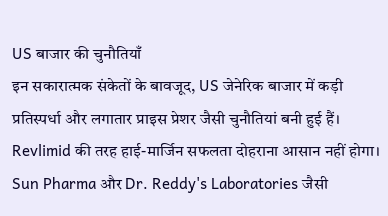US बाजार की चुनौतियाँ
इन सकारात्मक संकेतों के बावजूद, US जेनेरिक बाजार में कड़ी प्रतिस्पर्धा और लगातार प्राइस प्रेशर जैसी चुनौतियां बनी हुई हैं। Revlimid की तरह हाई-मार्जिन सफलता दोहराना आसान नहीं होगा। Sun Pharma और Dr. Reddy's Laboratories जैसी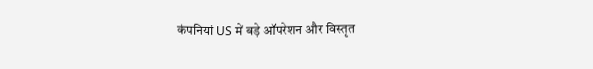कंपनियां US में बड़े ऑपरेशन और विस्तृत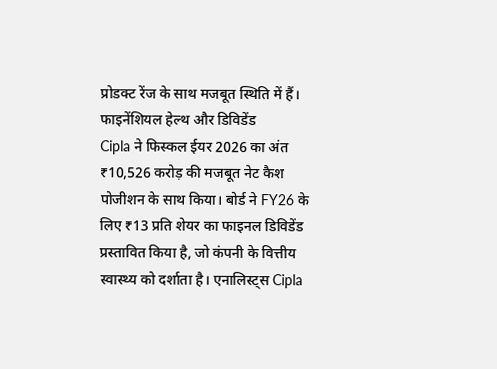प्रोडक्ट रेंज के साथ मजबूत स्थिति में हैं।
फाइनेंशियल हेल्थ और डिविडेंड
Cipla ने फिस्कल ईयर 2026 का अंत ₹10,526 करोड़ की मजबूत नेट कैश पोजीशन के साथ किया। बोर्ड ने FY26 के लिए ₹13 प्रति शेयर का फाइनल डिविडेंड प्रस्तावित किया है, जो कंपनी के वित्तीय स्वास्थ्य को दर्शाता है। एनालिस्ट्स Cipla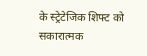के स्ट्रेटेजिक शिफ्ट को सकारात्मक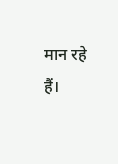मान रहे हैं।